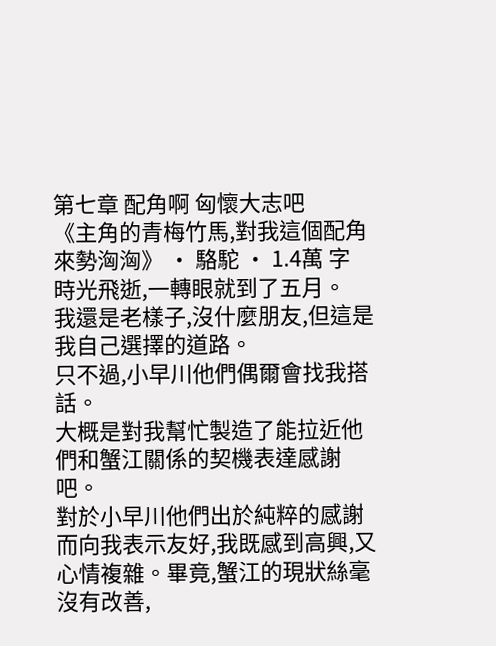第七章 配角啊 匈懷大志吧
《主角的青梅竹馬,對我這個配角來勢洶洶》 · 駱駝 · 1.4萬 字
時光飛逝,一轉眼就到了五月。
我還是老樣子,沒什麼朋友,但這是我自己選擇的道路。
只不過,小早川他們偶爾會找我搭話。
大概是對我幫忙製造了能拉近他們和蟹江關係的契機表達感謝吧。
對於小早川他們出於純粹的感謝而向我表示友好,我既感到高興,又心情複雜。畢竟,蟹江的現狀絲毫沒有改善,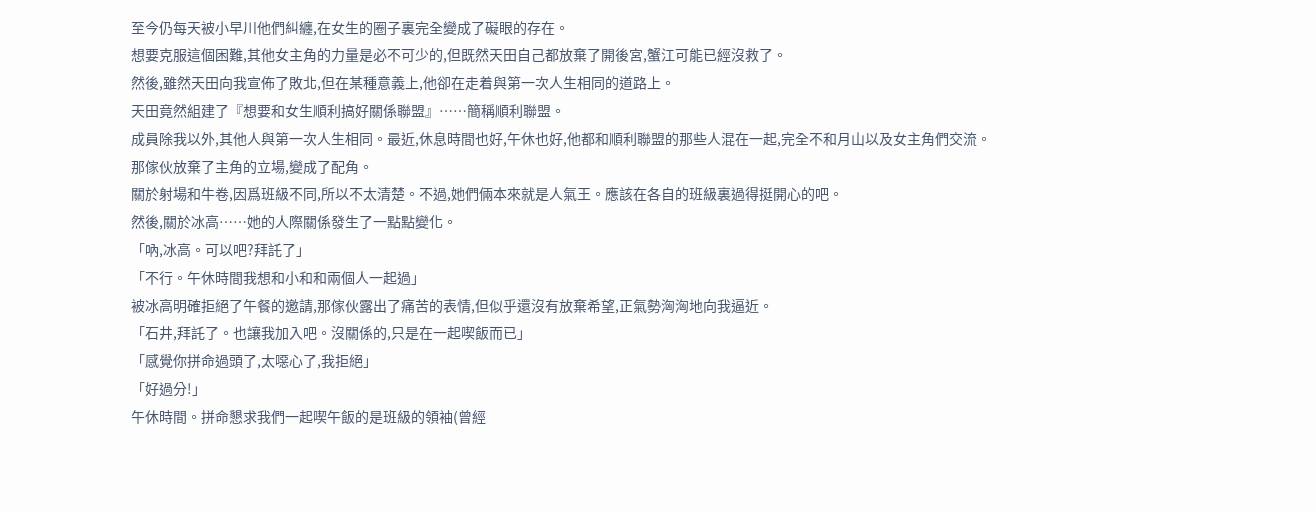至今仍每天被小早川他們糾纏,在女生的圈子裏完全變成了礙眼的存在。
想要克服這個困難,其他女主角的力量是必不可少的,但既然天田自己都放棄了開後宮,蟹江可能已經沒救了。
然後,雖然天田向我宣佈了敗北,但在某種意義上,他卻在走着與第一次人生相同的道路上。
天田竟然組建了『想要和女生順利搞好關係聯盟』……簡稱順利聯盟。
成員除我以外,其他人與第一次人生相同。最近,休息時間也好,午休也好,他都和順利聯盟的那些人混在一起,完全不和月山以及女主角們交流。
那傢伙放棄了主角的立場,變成了配角。
關於射場和牛卷,因爲班級不同,所以不太清楚。不過,她們倆本來就是人氣王。應該在各自的班級裏過得挺開心的吧。
然後,關於冰高……她的人際關係發生了一點點變化。
「吶,冰高。可以吧?拜託了」
「不行。午休時間我想和小和和兩個人一起過」
被冰高明確拒絕了午餐的邀請,那傢伙露出了痛苦的表情,但似乎還沒有放棄希望,正氣勢洶洶地向我逼近。
「石井,拜託了。也讓我加入吧。沒關係的,只是在一起喫飯而已」
「感覺你拼命過頭了,太噁心了,我拒絕」
「好過分!」
午休時間。拼命懇求我們一起喫午飯的是班級的領袖(曾經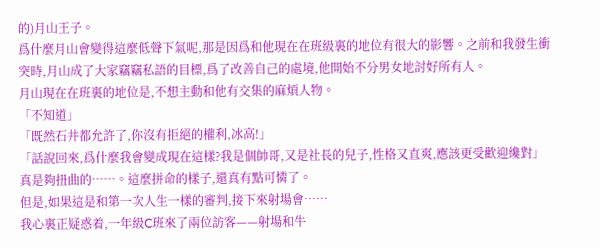的)月山王子。
爲什麼月山會變得這麼低聲下氣呢,那是因爲和他現在在班級裏的地位有很大的影響。之前和我發生衝突時,月山成了大家竊竊私語的目標,爲了改善自己的處境,他開始不分男女地討好所有人。
月山現在在班裏的地位是,不想主動和他有交集的麻煩人物。
「不知道」
「既然石井都允許了,你沒有拒絕的權利,冰高!」
「話說回來,爲什麼我會變成現在這樣?我是個帥哥,又是社長的兒子,性格又直爽,應該更受歡迎纔對」
真是夠扭曲的……。這麼拼命的樣子,還真有點可憐了。
但是,如果這是和第一次人生一樣的審判,接下來射場會……
我心裏正疑惑着,一年級C班來了兩位訪客——射場和牛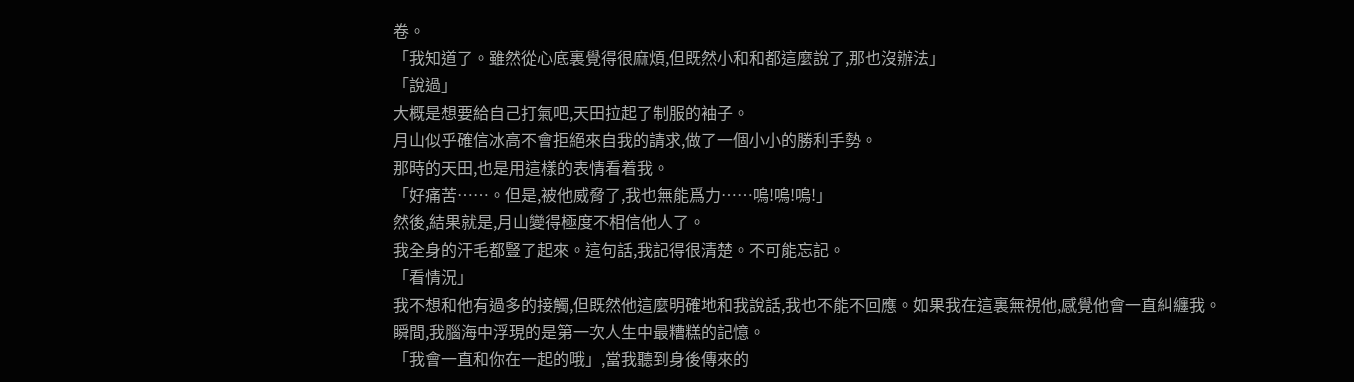卷。
「我知道了。雖然從心底裏覺得很麻煩,但既然小和和都這麼說了,那也沒辦法」
「說過」
大概是想要給自己打氣吧,天田拉起了制服的袖子。
月山似乎確信冰高不會拒絕來自我的請求,做了一個小小的勝利手勢。
那時的天田,也是用這樣的表情看着我。
「好痛苦……。但是,被他威脅了,我也無能爲力……嗚!嗚!嗚!」
然後,結果就是,月山變得極度不相信他人了。
我全身的汗毛都豎了起來。這句話,我記得很清楚。不可能忘記。
「看情況」
我不想和他有過多的接觸,但既然他這麼明確地和我說話,我也不能不回應。如果我在這裏無視他,感覺他會一直糾纏我。
瞬間,我腦海中浮現的是第一次人生中最糟糕的記憶。
「我會一直和你在一起的哦」,當我聽到身後傳來的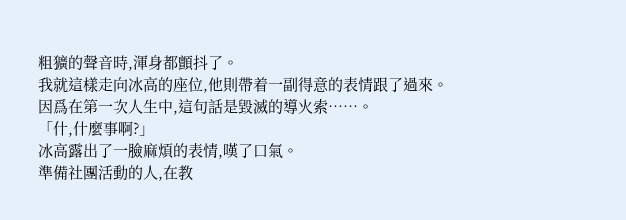粗獷的聲音時,渾身都顫抖了。
我就這樣走向冰高的座位,他則帶着一副得意的表情跟了過來。
因爲在第一次人生中,這句話是毀滅的導火索……。
「什,什麼事啊?」
冰高露出了一臉麻煩的表情,嘆了口氣。
準備社團活動的人,在教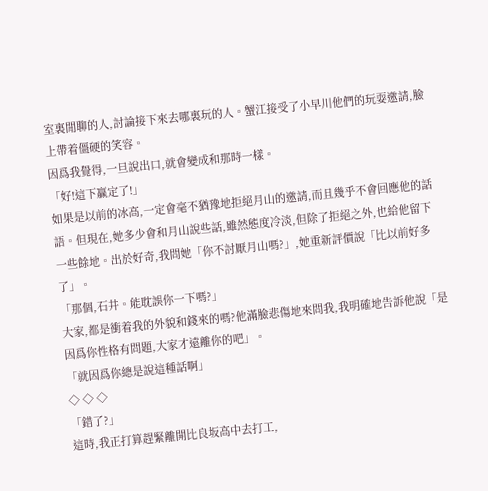室裏閒聊的人,討論接下來去哪裏玩的人。蟹江接受了小早川他們的玩耍邀請,臉上帶着僵硬的笑容。
因爲我覺得,一旦說出口,就會變成和那時一樣。
「好!這下贏定了!」
如果是以前的冰高,一定會毫不猶豫地拒絕月山的邀請,而且幾乎不會回應他的話語。但現在,她多少會和月山說些話,雖然態度冷淡,但除了拒絕之外,也給他留下一些餘地。出於好奇,我問她「你不討厭月山嗎?」,她重新評價說「比以前好多了」。
「那個,石井。能耽誤你一下嗎?」
大家,都是衝着我的外貌和錢來的嗎?他滿臉悲傷地來問我,我明確地告訴他說「是因爲你性格有問題,大家才遠離你的吧」。
「就因爲你總是說這種話啊」
◇ ◇ ◇
「錯了?」
這時,我正打算趕緊離開比良坂高中去打工,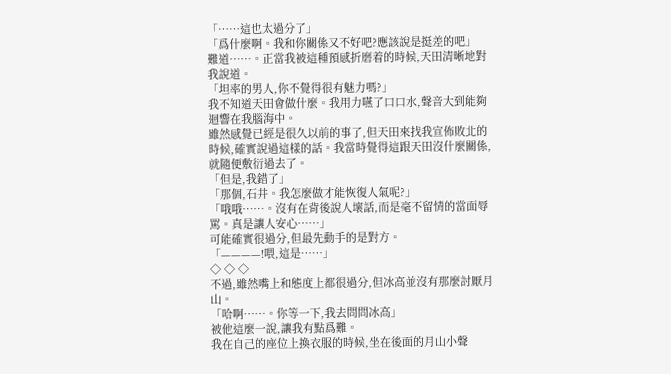「……這也太過分了」
「爲什麼啊。我和你關係又不好吧?應該說是挺差的吧」
難道……。正當我被這種預感折磨着的時候,天田清晰地對我說道。
「坦率的男人,你不覺得很有魅力嗎?」
我不知道天田會做什麼。我用力嚥了口口水,聲音大到能夠迴響在我腦海中。
雖然感覺已經是很久以前的事了,但天田來找我宣佈敗北的時候,確實說過這樣的話。我當時覺得這跟天田沒什麼關係,就隨便敷衍過去了。
「但是,我錯了」
「那個,石井。我怎麼做才能恢復人氣呢?」
「哦哦……。沒有在背後說人壞話,而是毫不留情的當面辱罵。真是讓人安心……」
可能確實很過分,但最先動手的是對方。
「————!喂,這是……」
◇ ◇ ◇
不過,雖然嘴上和態度上都很過分,但冰高並沒有那麼討厭月山。
「哈啊……。你等一下,我去問問冰高」
被他這麼一說,讓我有點爲難。
我在自己的座位上換衣服的時候,坐在後面的月山小聲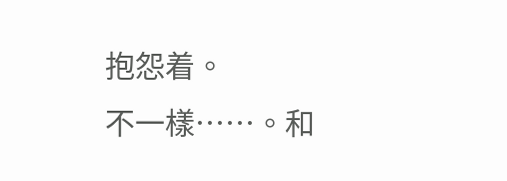抱怨着。
不一樣……。和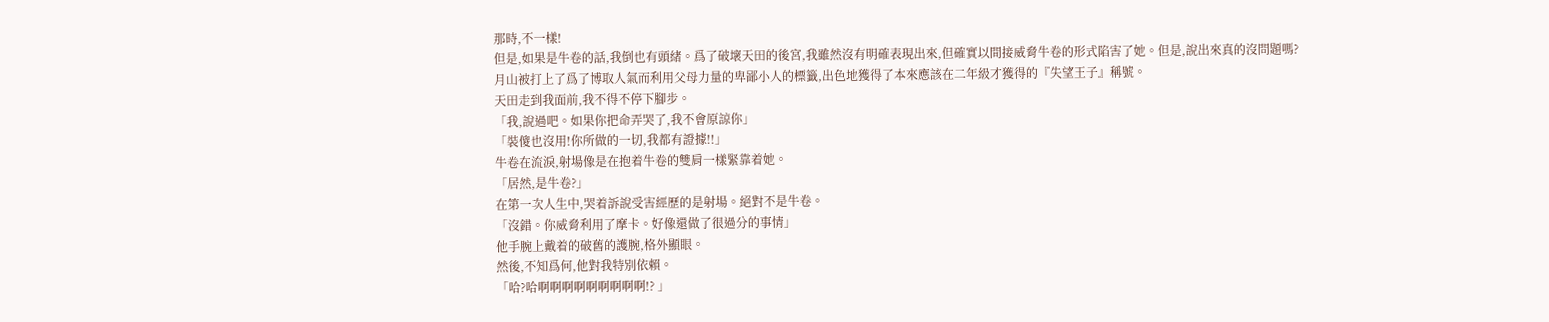那時,不一樣!
但是,如果是牛卷的話,我倒也有頭緒。爲了破壞天田的後宮,我雖然沒有明確表現出來,但確實以間接威脅牛卷的形式陷害了她。但是,說出來真的沒問題嗎?
月山被打上了爲了博取人氣而利用父母力量的卑鄙小人的標籤,出色地獲得了本來應該在二年級才獲得的『失望王子』稱號。
天田走到我面前,我不得不停下腳步。
「我,說過吧。如果你把命弄哭了,我不會原諒你」
「裝傻也沒用!你所做的一切,我都有證據!!」
牛卷在流淚,射場像是在抱着牛卷的雙肩一樣緊靠着她。
「居然,是牛卷?」
在第一次人生中,哭着訴說受害經歷的是射場。絕對不是牛卷。
「沒錯。你威脅利用了摩卡。好像還做了很過分的事情」
他手腕上戴着的破舊的護腕,格外顯眼。
然後,不知爲何,他對我特別依賴。
「哈?哈啊啊啊啊啊啊啊啊啊!? 」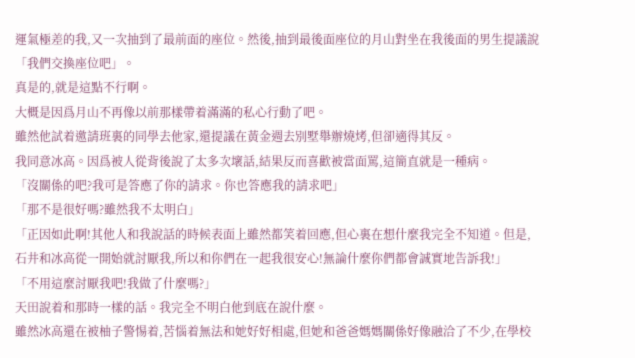運氣極差的我,又一次抽到了最前面的座位。然後,抽到最後面座位的月山對坐在我後面的男生提議說「我們交換座位吧」。
真是的,就是這點不行啊。
大概是因爲月山不再像以前那樣帶着滿滿的私心行動了吧。
雖然他試着邀請班裏的同學去他家,還提議在黃金週去別墅舉辦燒烤,但卻適得其反。
我同意冰高。因爲被人從背後說了太多次壞話,結果反而喜歡被當面罵,這簡直就是一種病。
「沒關係的吧?我可是答應了你的請求。你也答應我的請求吧」
「那不是很好嗎?雖然我不太明白」
「正因如此啊!其他人和我說話的時候表面上雖然都笑着回應,但心裏在想什麼我完全不知道。但是,石井和冰高從一開始就討厭我,所以和你們在一起我很安心!無論什麼你們都會誠實地告訴我!」
「不用這麼討厭我吧!我做了什麼嗎?」
天田說着和那時一樣的話。我完全不明白他到底在說什麼。
雖然冰高還在被柚子警惕着,苦惱着無法和她好好相處,但她和爸爸媽媽關係好像融洽了不少,在學校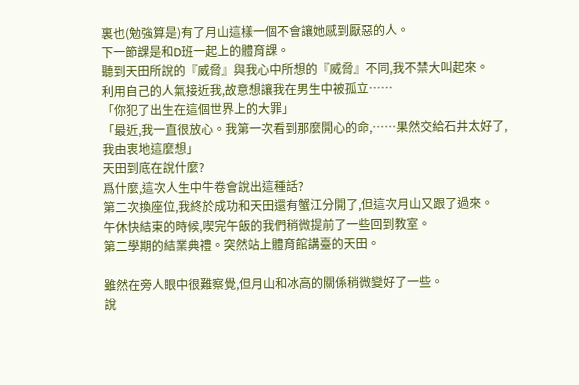裏也(勉強算是)有了月山這樣一個不會讓她感到厭惡的人。
下一節課是和D班一起上的體育課。
聽到天田所說的『威脅』與我心中所想的『威脅』不同,我不禁大叫起來。
利用自己的人氣接近我,故意想讓我在男生中被孤立……
「你犯了出生在這個世界上的大罪」
「最近,我一直很放心。我第一次看到那麼開心的命,……果然交給石井太好了,我由衷地這麼想」
天田到底在說什麼?
爲什麼,這次人生中牛卷會說出這種話?
第二次換座位,我終於成功和天田還有蟹江分開了,但這次月山又跟了過來。
午休快結束的時候,喫完午飯的我們稍微提前了一些回到教室。
第二學期的結業典禮。突然站上體育館講臺的天田。

雖然在旁人眼中很難察覺,但月山和冰高的關係稍微變好了一些。
說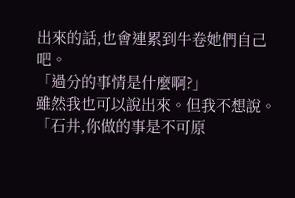出來的話,也會連累到牛卷她們自己吧。
「過分的事情是什麼啊?」
雖然我也可以說出來。但我不想說。
「石井,你做的事是不可原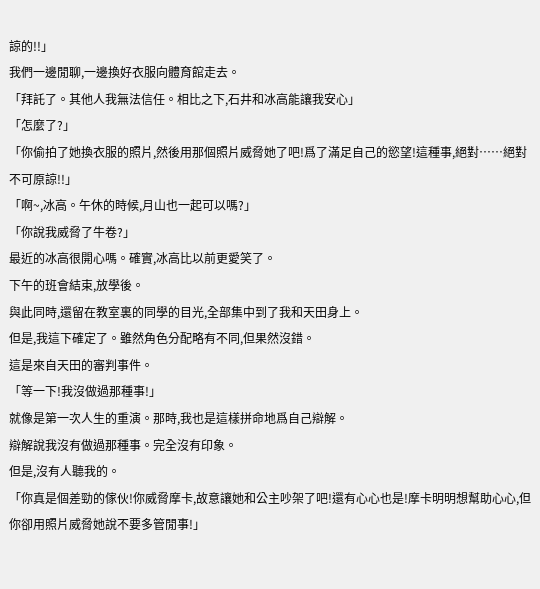諒的!!」
我們一邊閒聊,一邊換好衣服向體育館走去。
「拜託了。其他人我無法信任。相比之下,石井和冰高能讓我安心」
「怎麼了?」
「你偷拍了她換衣服的照片,然後用那個照片威脅她了吧!爲了滿足自己的慾望!這種事,絕對……絕對不可原諒!!」
「啊~,冰高。午休的時候,月山也一起可以嗎?」
「你說我威脅了牛卷?」
最近的冰高很開心嗎。確實,冰高比以前更愛笑了。
下午的班會結束,放學後。
與此同時,還留在教室裏的同學的目光,全部集中到了我和天田身上。
但是,我這下確定了。雖然角色分配略有不同,但果然沒錯。
這是來自天田的審判事件。
「等一下!我沒做過那種事!」
就像是第一次人生的重演。那時,我也是這樣拼命地爲自己辯解。
辯解說我沒有做過那種事。完全沒有印象。
但是,沒有人聽我的。
「你真是個差勁的傢伙!你威脅摩卡,故意讓她和公主吵架了吧!還有心心也是!摩卡明明想幫助心心,但你卻用照片威脅她說不要多管閒事!」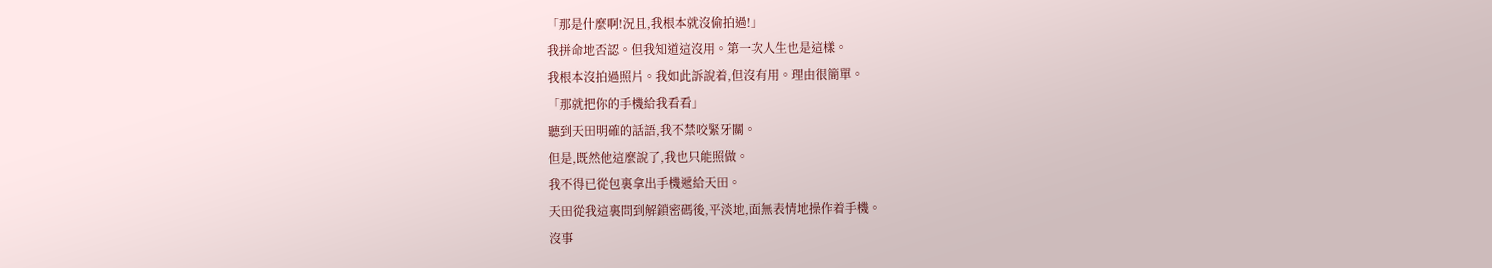「那是什麼啊!況且,我根本就沒偷拍過!」
我拼命地否認。但我知道這沒用。第一次人生也是這樣。
我根本沒拍過照片。我如此訴說着,但沒有用。理由很簡單。
「那就把你的手機給我看看」
聽到天田明確的話語,我不禁咬緊牙關。
但是,既然他這麼說了,我也只能照做。
我不得已從包裏拿出手機遞給天田。
天田從我這裏問到解鎖密碼後,平淡地,面無表情地操作着手機。
沒事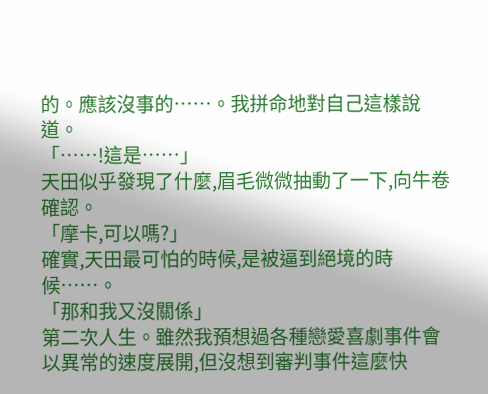的。應該沒事的……。我拼命地對自己這樣說道。
「……!這是……」
天田似乎發現了什麼,眉毛微微抽動了一下,向牛卷確認。
「摩卡,可以嗎?」
確實,天田最可怕的時候,是被逼到絕境的時候……。
「那和我又沒關係」
第二次人生。雖然我預想過各種戀愛喜劇事件會以異常的速度展開,但沒想到審判事件這麼快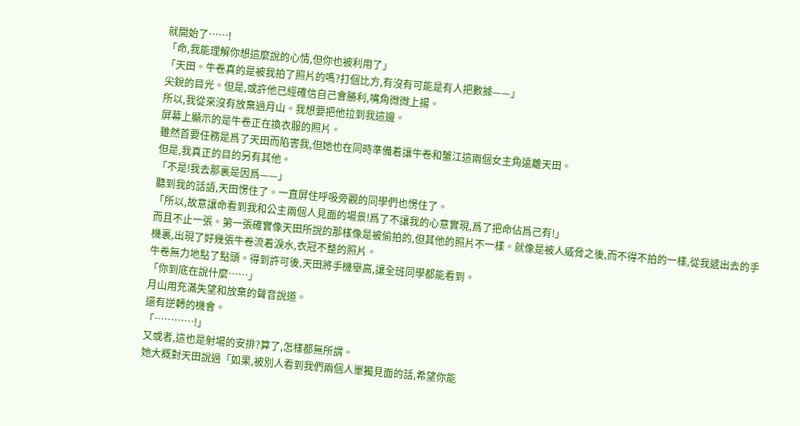就開始了……!
「命,我能理解你想這麼說的心情,但你也被利用了」
「天田。牛卷真的是被我拍了照片的嗎?打個比方,有沒有可能是有人把數據——」
尖銳的目光。但是,或許他已經確信自己會勝利,嘴角微微上揚。
所以,我從來沒有放棄過月山。我想要把他拉到我這邊。
屏幕上顯示的是牛卷正在換衣服的照片。
雖然首要任務是爲了天田而陷害我,但她也在同時準備着讓牛卷和蟹江這兩個女主角遠離天田。
但是,我真正的目的另有其他。
「不是!我去那裏是因爲——」
聽到我的話語,天田愣住了。一直屏住呼吸旁觀的同學們也愣住了。
「所以,故意讓命看到我和公主兩個人見面的場景!爲了不讓我的心意實現,爲了把命佔爲己有!」
而且不止一張。第一張確實像天田所說的那樣像是被偷拍的,但其他的照片不一樣。就像是被人威脅之後,而不得不拍的一樣,從我遞出去的手機裏,出現了好幾張牛卷流着淚水,衣冠不整的照片。
牛卷無力地點了點頭。得到許可後,天田將手機舉高,讓全班同學都能看到。
「你到底在說什麼……」
月山用充滿失望和放棄的聲音說道。
還有逆轉的機會。
「…………!」
又或者,這也是射場的安排?算了,怎樣都無所謂。
她大概對天田說過「如果,被別人看到我們兩個人單獨見面的話,希望你能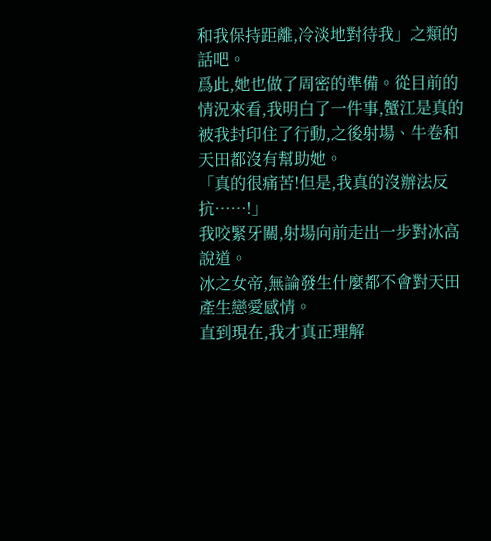和我保持距離,冷淡地對待我」之類的話吧。
爲此,她也做了周密的準備。從目前的情況來看,我明白了一件事,蟹江是真的被我封印住了行動,之後射場、牛卷和天田都沒有幫助她。
「真的很痛苦!但是,我真的沒辦法反抗……!」
我咬緊牙關,射場向前走出一步對冰高說道。
冰之女帝,無論發生什麼都不會對天田產生戀愛感情。
直到現在,我才真正理解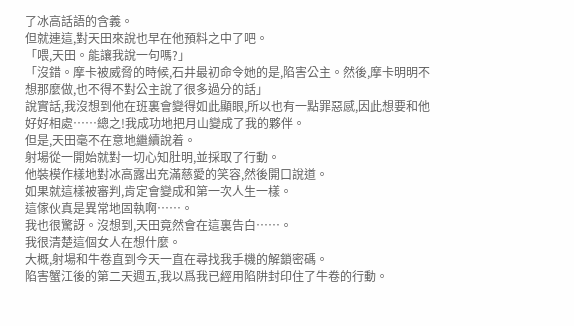了冰高話語的含義。
但就連這,對天田來說也早在他預料之中了吧。
「喂,天田。能讓我說一句嗎?」
「沒錯。摩卡被威脅的時候,石井最初命令她的是,陷害公主。然後,摩卡明明不想那麼做,也不得不對公主說了很多過分的話」
說實話,我沒想到他在班裏會變得如此顯眼,所以也有一點罪惡感,因此想要和他好好相處……總之!我成功地把月山變成了我的夥伴。
但是,天田毫不在意地繼續說着。
射場從一開始就對一切心知肚明,並採取了行動。
他裝模作樣地對冰高露出充滿慈愛的笑容,然後開口說道。
如果就這樣被審判,肯定會變成和第一次人生一樣。
這傢伙真是異常地固執啊……。
我也很驚訝。沒想到,天田竟然會在這裏告白……。
我很清楚這個女人在想什麼。
大概,射場和牛卷直到今天一直在尋找我手機的解鎖密碼。
陷害蟹江後的第二天週五,我以爲我已經用陷阱封印住了牛卷的行動。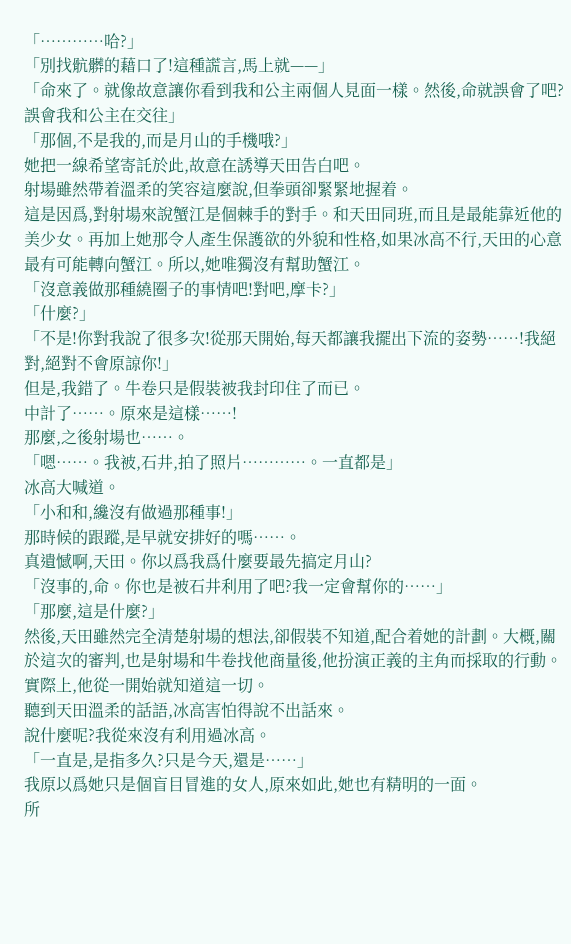「…………哈?」
「別找骯髒的藉口了!這種謊言,馬上就——」
「命來了。就像故意讓你看到我和公主兩個人見面一樣。然後,命就誤會了吧?誤會我和公主在交往」
「那個,不是我的,而是月山的手機哦?」
她把一線希望寄託於此,故意在誘導天田告白吧。
射場雖然帶着溫柔的笑容這麼說,但拳頭卻緊緊地握着。
這是因爲,對射場來說蟹江是個棘手的對手。和天田同班,而且是最能靠近他的美少女。再加上她那令人產生保護欲的外貌和性格,如果冰高不行,天田的心意最有可能轉向蟹江。所以,她唯獨沒有幫助蟹江。
「沒意義做那種繞圈子的事情吧!對吧,摩卡?」
「什麼?」
「不是!你對我說了很多次!從那天開始,每天都讓我擺出下流的姿勢……!我絕對,絕對不會原諒你!」
但是,我錯了。牛卷只是假裝被我封印住了而已。
中計了……。原來是這樣……!
那麼,之後射場也……。
「嗯……。我被,石井,拍了照片…………。一直都是」
冰高大喊道。
「小和和,纔沒有做過那種事!」
那時候的跟蹤,是早就安排好的嗎……。
真遺憾啊,天田。你以爲我爲什麼要最先搞定月山?
「沒事的,命。你也是被石井利用了吧?我一定會幫你的……」
「那麼,這是什麼?」
然後,天田雖然完全清楚射場的想法,卻假裝不知道,配合着她的計劃。大概,關於這次的審判,也是射場和牛卷找他商量後,他扮演正義的主角而採取的行動。實際上,他從一開始就知道這一切。
聽到天田溫柔的話語,冰高害怕得說不出話來。
說什麼呢?我從來沒有利用過冰高。
「一直是,是指多久?只是今天,還是……」
我原以爲她只是個盲目冒進的女人,原來如此,她也有精明的一面。
所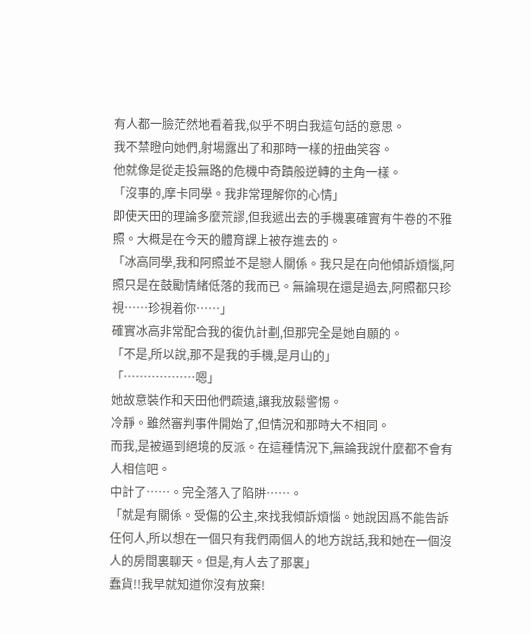有人都一臉茫然地看着我,似乎不明白我這句話的意思。
我不禁瞪向她們,射場露出了和那時一樣的扭曲笑容。
他就像是從走投無路的危機中奇蹟般逆轉的主角一樣。
「沒事的,摩卡同學。我非常理解你的心情」
即使天田的理論多麼荒謬,但我遞出去的手機裏確實有牛卷的不雅照。大概是在今天的體育課上被存進去的。
「冰高同學,我和阿照並不是戀人關係。我只是在向他傾訴煩惱,阿照只是在鼓勵情緒低落的我而已。無論現在還是過去,阿照都只珍視……珍視着你……」
確實冰高非常配合我的復仇計劃,但那完全是她自願的。
「不是,所以說,那不是我的手機,是月山的」
「………………嗯」
她故意裝作和天田他們疏遠,讓我放鬆警惕。
冷靜。雖然審判事件開始了,但情況和那時大不相同。
而我,是被逼到絕境的反派。在這種情況下,無論我說什麼都不會有人相信吧。
中計了……。完全落入了陷阱……。
「就是有關係。受傷的公主,來找我傾訴煩惱。她說因爲不能告訴任何人,所以想在一個只有我們兩個人的地方說話,我和她在一個沒人的房間裏聊天。但是,有人去了那裏」
蠢貨!!我早就知道你沒有放棄!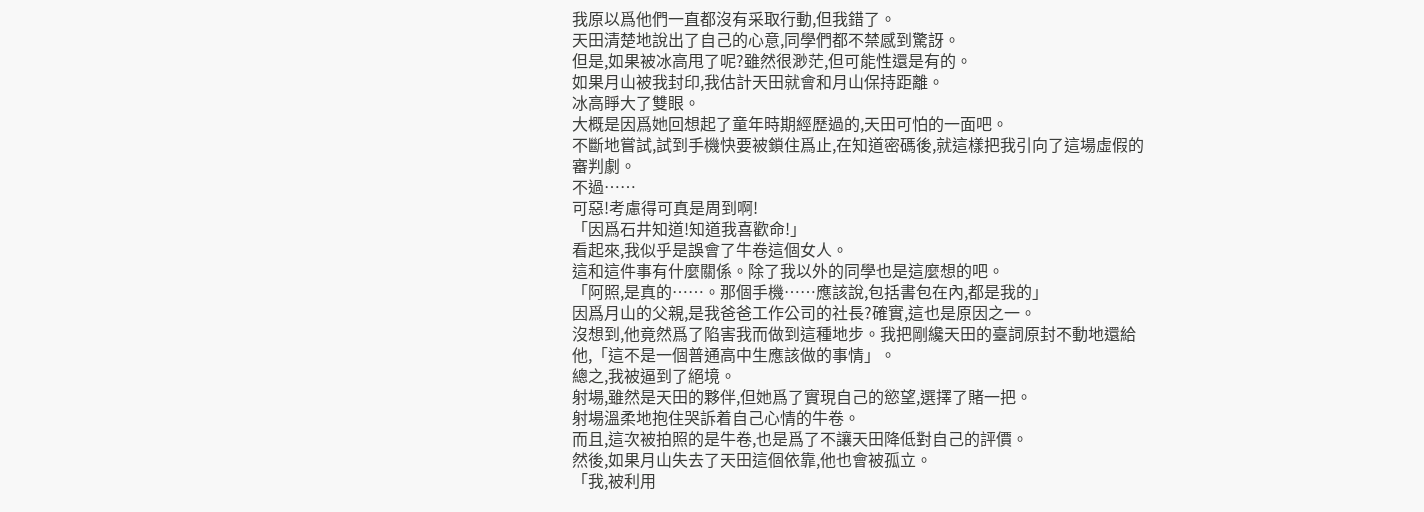我原以爲他們一直都沒有采取行動,但我錯了。
天田清楚地說出了自己的心意,同學們都不禁感到驚訝。
但是,如果被冰高甩了呢?雖然很渺茫,但可能性還是有的。
如果月山被我封印,我估計天田就會和月山保持距離。
冰高睜大了雙眼。
大概是因爲她回想起了童年時期經歷過的,天田可怕的一面吧。
不斷地嘗試,試到手機快要被鎖住爲止,在知道密碼後,就這樣把我引向了這場虛假的審判劇。
不過……
可惡!考慮得可真是周到啊!
「因爲石井知道!知道我喜歡命!」
看起來,我似乎是誤會了牛卷這個女人。
這和這件事有什麼關係。除了我以外的同學也是這麼想的吧。
「阿照,是真的……。那個手機……應該說,包括書包在內,都是我的」
因爲月山的父親,是我爸爸工作公司的社長?確實,這也是原因之一。
沒想到,他竟然爲了陷害我而做到這種地步。我把剛纔天田的臺詞原封不動地還給他,「這不是一個普通高中生應該做的事情」。
總之,我被逼到了絕境。
射場,雖然是天田的夥伴,但她爲了實現自己的慾望,選擇了賭一把。
射場溫柔地抱住哭訴着自己心情的牛卷。
而且,這次被拍照的是牛卷,也是爲了不讓天田降低對自己的評價。
然後,如果月山失去了天田這個依靠,他也會被孤立。
「我,被利用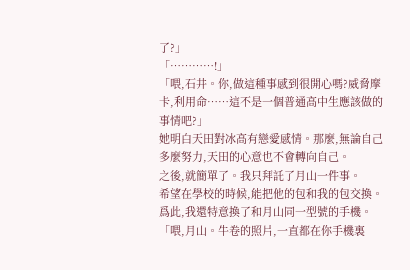了?」
「…………!」
「喂,石井。你,做這種事感到很開心嗎?威脅摩卡,利用命……這不是一個普通高中生應該做的事情吧?」
她明白天田對冰高有戀愛感情。那麼,無論自己多麼努力,天田的心意也不會轉向自己。
之後,就簡單了。我只拜託了月山一件事。
希望在學校的時候,能把他的包和我的包交換。
爲此,我還特意換了和月山同一型號的手機。
「喂,月山。牛卷的照片,一直都在你手機裏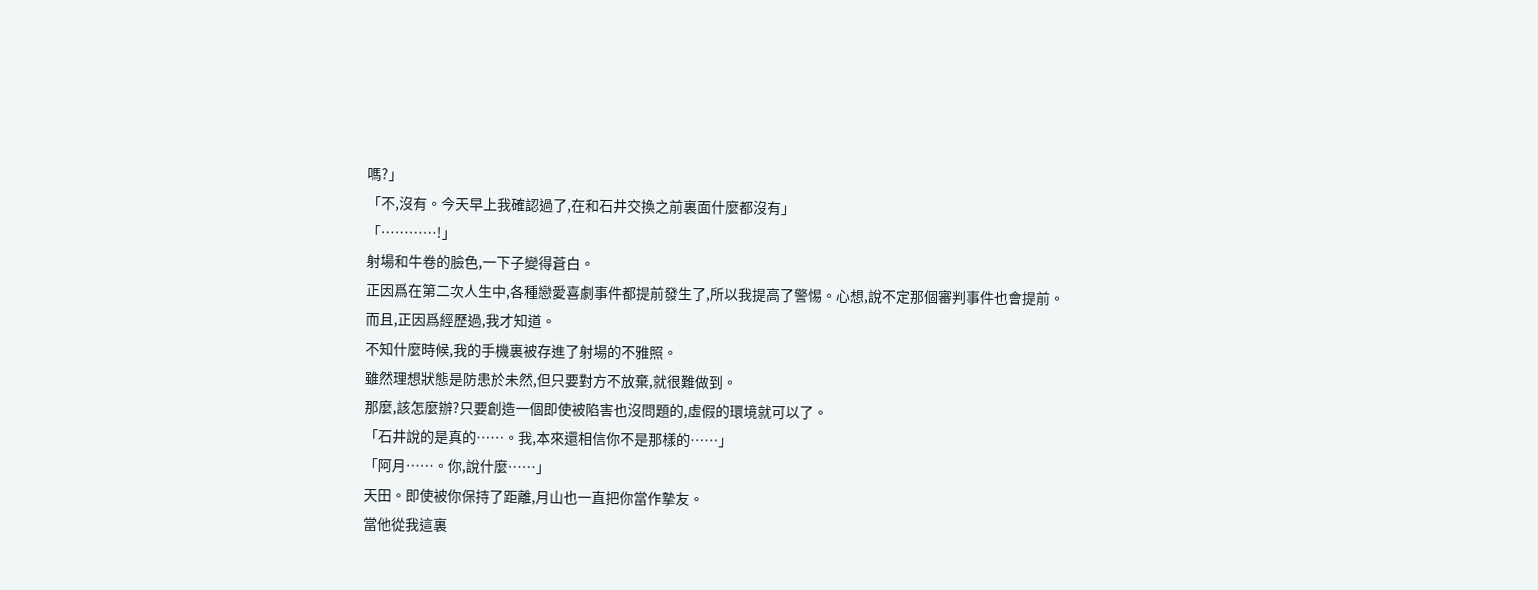嗎?」
「不,沒有。今天早上我確認過了,在和石井交換之前裏面什麼都沒有」
「…………!」
射場和牛卷的臉色,一下子變得蒼白。
正因爲在第二次人生中,各種戀愛喜劇事件都提前發生了,所以我提高了警惕。心想,說不定那個審判事件也會提前。
而且,正因爲經歷過,我才知道。
不知什麼時候,我的手機裏被存進了射場的不雅照。
雖然理想狀態是防患於未然,但只要對方不放棄,就很難做到。
那麼,該怎麼辦?只要創造一個即使被陷害也沒問題的,虛假的環境就可以了。
「石井說的是真的……。我,本來還相信你不是那樣的……」
「阿月……。你,說什麼……」
天田。即使被你保持了距離,月山也一直把你當作摯友。
當他從我這裏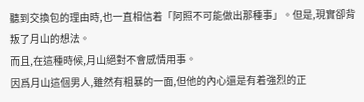聽到交換包的理由時,也一直相信着「阿照不可能做出那種事」。但是,現實卻背叛了月山的想法。
而且,在這種時候,月山絕對不會感情用事。
因爲月山這個男人,雖然有粗暴的一面,但他的內心還是有着強烈的正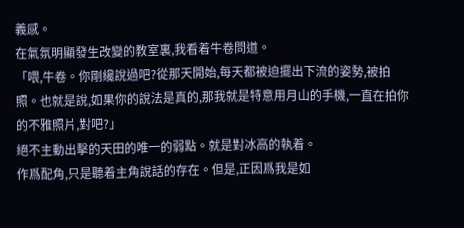義感。
在氣氛明顯發生改變的教室裏,我看着牛卷問道。
「喂,牛卷。你剛纔說過吧?從那天開始,每天都被迫擺出下流的姿勢,被拍照。也就是說,如果你的說法是真的,那我就是特意用月山的手機,一直在拍你的不雅照片,對吧?」
絕不主動出擊的天田的唯一的弱點。就是對冰高的執着。
作爲配角,只是聽着主角說話的存在。但是,正因爲我是如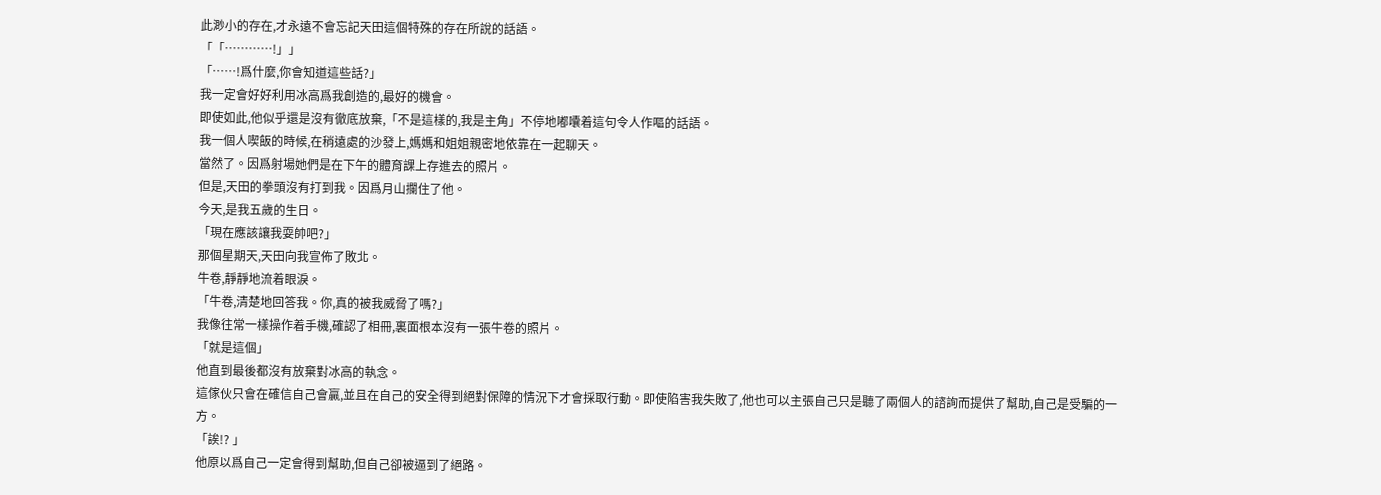此渺小的存在,才永遠不會忘記天田這個特殊的存在所說的話語。
「「…………!」」
「……!爲什麼,你會知道這些話?」
我一定會好好利用冰高爲我創造的,最好的機會。
即使如此,他似乎還是沒有徹底放棄,「不是這樣的,我是主角」不停地嘟囔着這句令人作嘔的話語。
我一個人喫飯的時候,在稍遠處的沙發上,媽媽和姐姐親密地依靠在一起聊天。
當然了。因爲射場她們是在下午的體育課上存進去的照片。
但是,天田的拳頭沒有打到我。因爲月山攔住了他。
今天,是我五歲的生日。
「現在應該讓我耍帥吧?」
那個星期天,天田向我宣佈了敗北。
牛卷,靜靜地流着眼淚。
「牛卷,清楚地回答我。你,真的被我威脅了嗎?」
我像往常一樣操作着手機,確認了相冊,裏面根本沒有一張牛卷的照片。
「就是這個」
他直到最後都沒有放棄對冰高的執念。
這傢伙只會在確信自己會贏,並且在自己的安全得到絕對保障的情況下才會採取行動。即使陷害我失敗了,他也可以主張自己只是聽了兩個人的諮詢而提供了幫助,自己是受騙的一方。
「誒!? 」
他原以爲自己一定會得到幫助,但自己卻被逼到了絕路。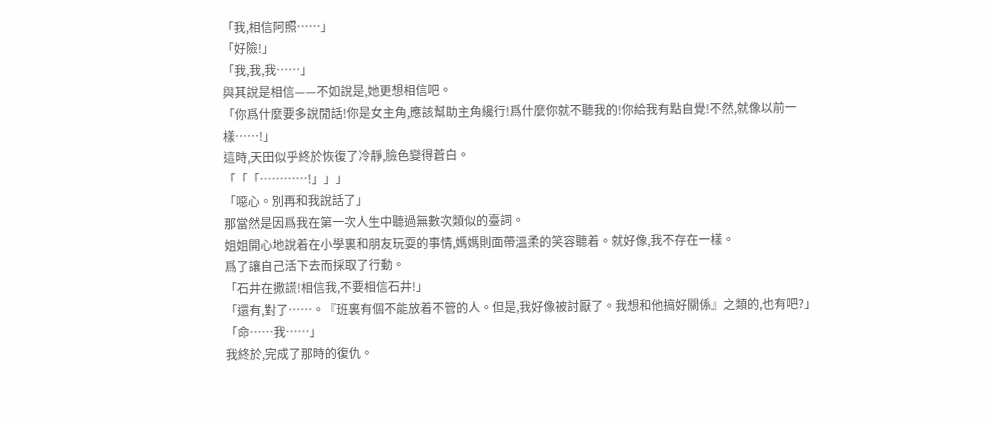「我,相信阿照……」
「好險!」
「我,我,我……」
與其說是相信——不如說是,她更想相信吧。
「你爲什麼要多說閒話!你是女主角,應該幫助主角纔行!爲什麼你就不聽我的!你給我有點自覺!不然,就像以前一樣……!」
這時,天田似乎終於恢復了冷靜,臉色變得蒼白。
「「「…………!」」」
「噁心。別再和我說話了」
那當然是因爲我在第一次人生中聽過無數次類似的臺詞。
姐姐開心地說着在小學裏和朋友玩耍的事情,媽媽則面帶溫柔的笑容聽着。就好像,我不存在一樣。
爲了讓自己活下去而採取了行動。
「石井在撒謊!相信我,不要相信石井!」
「還有,對了……。『班裏有個不能放着不管的人。但是,我好像被討厭了。我想和他搞好關係』之類的,也有吧?」
「命……我……」
我終於,完成了那時的復仇。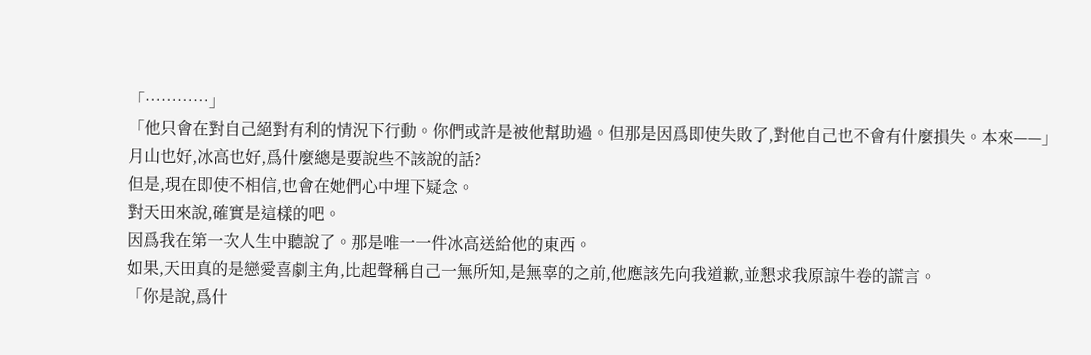「…………」
「他只會在對自己絕對有利的情況下行動。你們或許是被他幫助過。但那是因爲即使失敗了,對他自己也不會有什麼損失。本來——」
月山也好,冰高也好,爲什麼總是要說些不該說的話?
但是,現在即使不相信,也會在她們心中埋下疑念。
對天田來說,確實是這樣的吧。
因爲我在第一次人生中聽說了。那是唯一一件冰高送給他的東西。
如果,天田真的是戀愛喜劇主角,比起聲稱自己一無所知,是無辜的之前,他應該先向我道歉,並懇求我原諒牛卷的謊言。
「你是說,爲什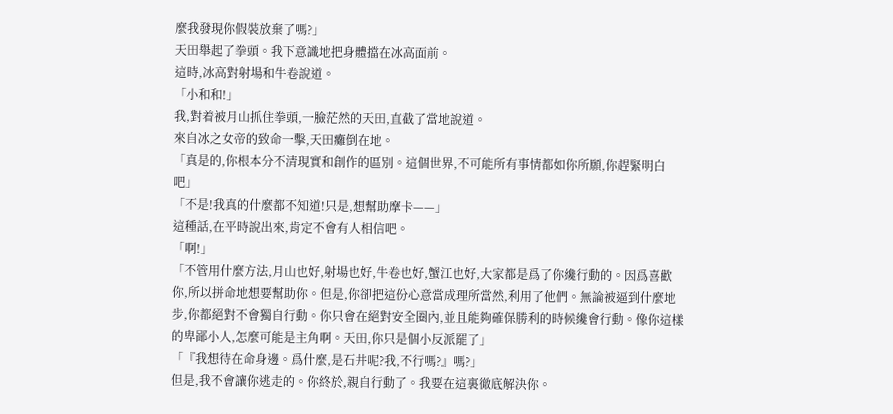麼我發現你假裝放棄了嗎?」
天田舉起了拳頭。我下意識地把身體擋在冰高面前。
這時,冰高對射場和牛卷說道。
「小和和!」
我,對着被月山抓住拳頭,一臉茫然的天田,直截了當地說道。
來自冰之女帝的致命一擊,天田癱倒在地。
「真是的,你根本分不清現實和創作的區別。這個世界,不可能所有事情都如你所願,你趕緊明白吧」
「不是!我真的什麼都不知道!只是,想幫助摩卡——」
這種話,在平時說出來,肯定不會有人相信吧。
「啊!」
「不管用什麼方法,月山也好,射場也好,牛卷也好,蟹江也好,大家都是爲了你纔行動的。因爲喜歡你,所以拼命地想要幫助你。但是,你卻把這份心意當成理所當然,利用了他們。無論被逼到什麼地步,你都絕對不會獨自行動。你只會在絕對安全圈內,並且能夠確保勝利的時候纔會行動。像你這樣的卑鄙小人,怎麼可能是主角啊。天田,你只是個小反派罷了」
「『我想待在命身邊。爲什麼,是石井呢?我,不行嗎?』嗎?」
但是,我不會讓你逃走的。你終於,親自行動了。我要在這裏徹底解決你。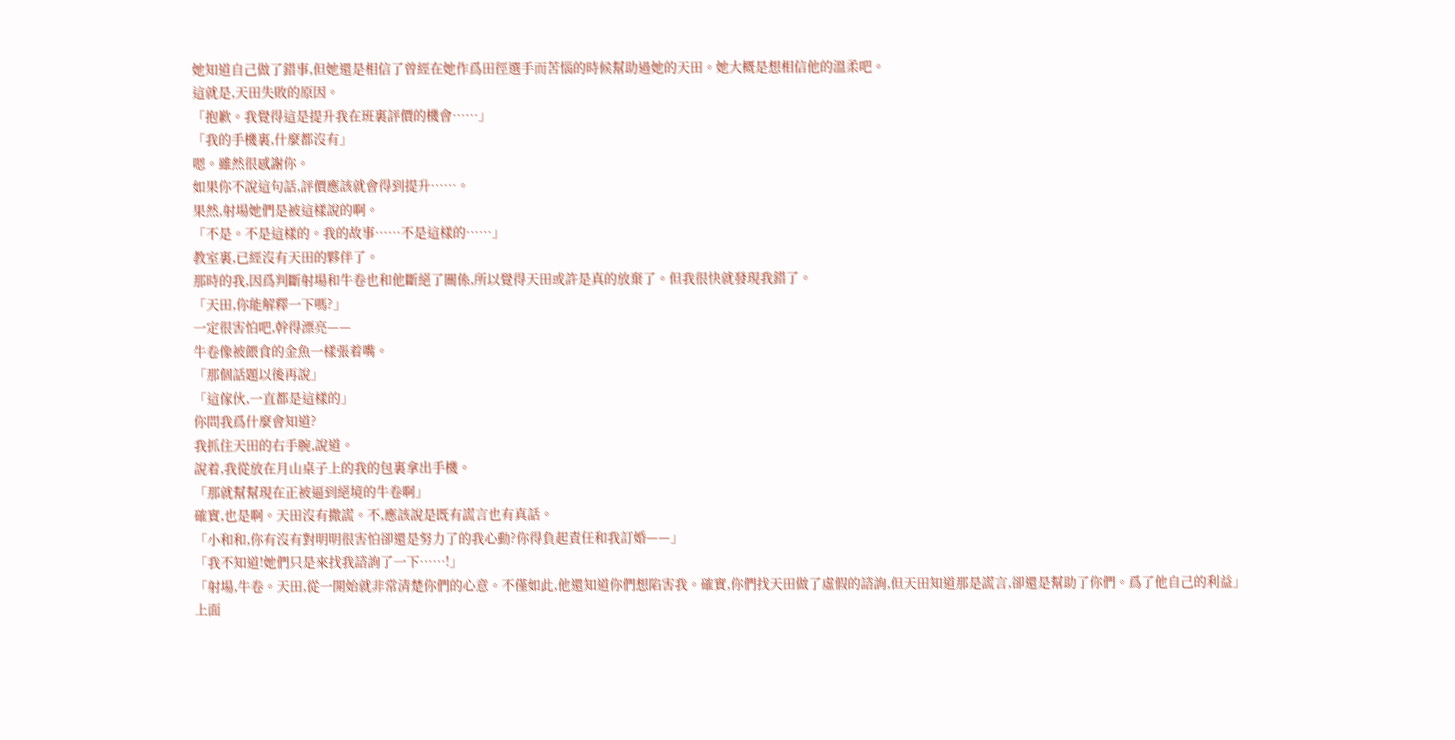她知道自己做了錯事,但她還是相信了曾經在她作爲田徑選手而苦惱的時候幫助過她的天田。她大概是想相信他的溫柔吧。
這就是,天田失敗的原因。
「抱歉。我覺得這是提升我在班裏評價的機會……」
「我的手機裏,什麼都沒有」
嗯。雖然很感謝你。
如果你不說這句話,評價應該就會得到提升……。
果然,射場她們是被這樣說的啊。
「不是。不是這樣的。我的故事……不是這樣的……」
教室裏,已經沒有天田的夥伴了。
那時的我,因爲判斷射場和牛卷也和他斷絕了關係,所以覺得天田或許是真的放棄了。但我很快就發現我錯了。
「天田,你能解釋一下嗎?」
一定很害怕吧,幹得漂亮——
牛卷像被餵食的金魚一樣張着嘴。
「那個話題以後再說」
「這傢伙,一直都是這樣的」
你問我爲什麼會知道?
我抓住天田的右手腕,說道。
說着,我從放在月山桌子上的我的包裏拿出手機。
「那就幫幫現在正被逼到絕境的牛卷啊」
確實,也是啊。天田沒有撒謊。不,應該說是既有謊言也有真話。
「小和和,你有沒有對明明很害怕卻還是努力了的我心動?你得負起責任和我訂婚——」
「我不知道!她們只是來找我諮詢了一下……!」
「射場,牛卷。天田,從一開始就非常清楚你們的心意。不僅如此,他還知道你們想陷害我。確實,你們找天田做了虛假的諮詢,但天田知道那是謊言,卻還是幫助了你們。爲了他自己的利益」
上面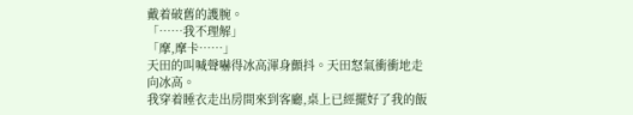戴着破舊的護腕。
「……我不理解」
「摩,摩卡……」
天田的叫喊聲嚇得冰高渾身顫抖。天田怒氣衝衝地走向冰高。
我穿着睡衣走出房間來到客廳,桌上已經擺好了我的飯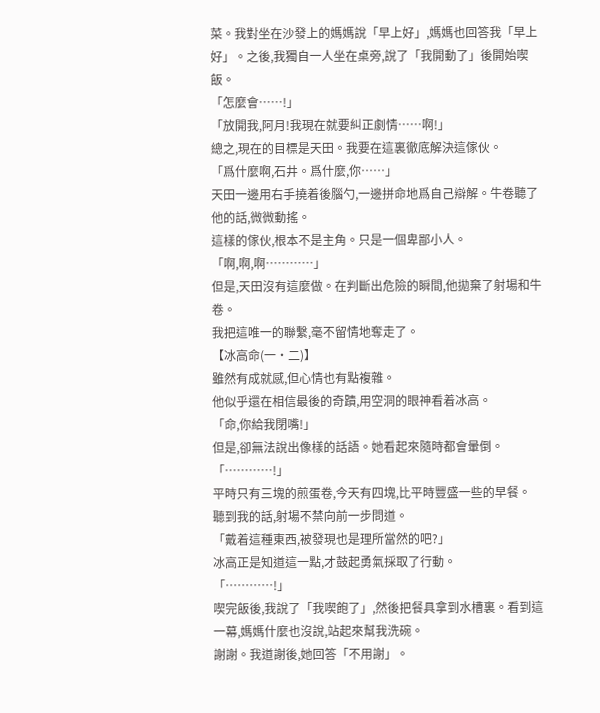菜。我對坐在沙發上的媽媽說「早上好」,媽媽也回答我「早上好」。之後,我獨自一人坐在桌旁,說了「我開動了」後開始喫飯。
「怎麼會……!」
「放開我,阿月!我現在就要糾正劇情……啊!」
總之,現在的目標是天田。我要在這裏徹底解決這傢伙。
「爲什麼啊,石井。爲什麼,你……」
天田一邊用右手撓着後腦勺,一邊拼命地爲自己辯解。牛卷聽了他的話,微微動搖。
這樣的傢伙,根本不是主角。只是一個卑鄙小人。
「啊,啊,啊…………」
但是,天田沒有這麼做。在判斷出危險的瞬間,他拋棄了射場和牛卷。
我把這唯一的聯繫,毫不留情地奪走了。
【冰高命(一・二)】
雖然有成就感,但心情也有點複雜。
他似乎還在相信最後的奇蹟,用空洞的眼神看着冰高。
「命,你給我閉嘴!」
但是,卻無法說出像樣的話語。她看起來隨時都會暈倒。
「…………!」
平時只有三塊的煎蛋卷,今天有四塊,比平時豐盛一些的早餐。
聽到我的話,射場不禁向前一步問道。
「戴着這種東西,被發現也是理所當然的吧?」
冰高正是知道這一點,才鼓起勇氣採取了行動。
「…………!」
喫完飯後,我說了「我喫飽了」,然後把餐具拿到水槽裏。看到這一幕,媽媽什麼也沒說,站起來幫我洗碗。
謝謝。我道謝後,她回答「不用謝」。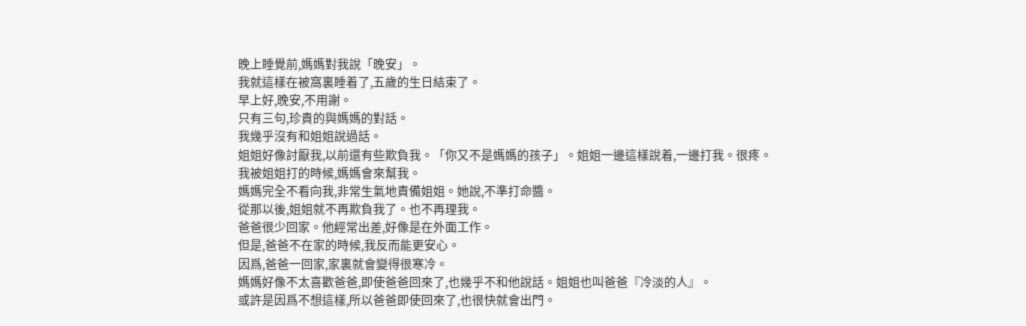晚上睡覺前,媽媽對我說「晚安」。
我就這樣在被窩裏睡着了,五歲的生日結束了。
早上好,晚安,不用謝。
只有三句,珍貴的與媽媽的對話。
我幾乎沒有和姐姐說過話。
姐姐好像討厭我,以前還有些欺負我。「你又不是媽媽的孩子」。姐姐一邊這樣說着,一邊打我。很疼。
我被姐姐打的時候,媽媽會來幫我。
媽媽完全不看向我,非常生氣地責備姐姐。她說,不準打命醬。
從那以後,姐姐就不再欺負我了。也不再理我。
爸爸很少回家。他經常出差,好像是在外面工作。
但是,爸爸不在家的時候,我反而能更安心。
因爲,爸爸一回家,家裏就會變得很寒冷。
媽媽好像不太喜歡爸爸,即使爸爸回來了,也幾乎不和他說話。姐姐也叫爸爸『冷淡的人』。
或許是因爲不想這樣,所以爸爸即使回來了,也很快就會出門。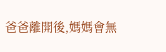爸爸離開後,媽媽會無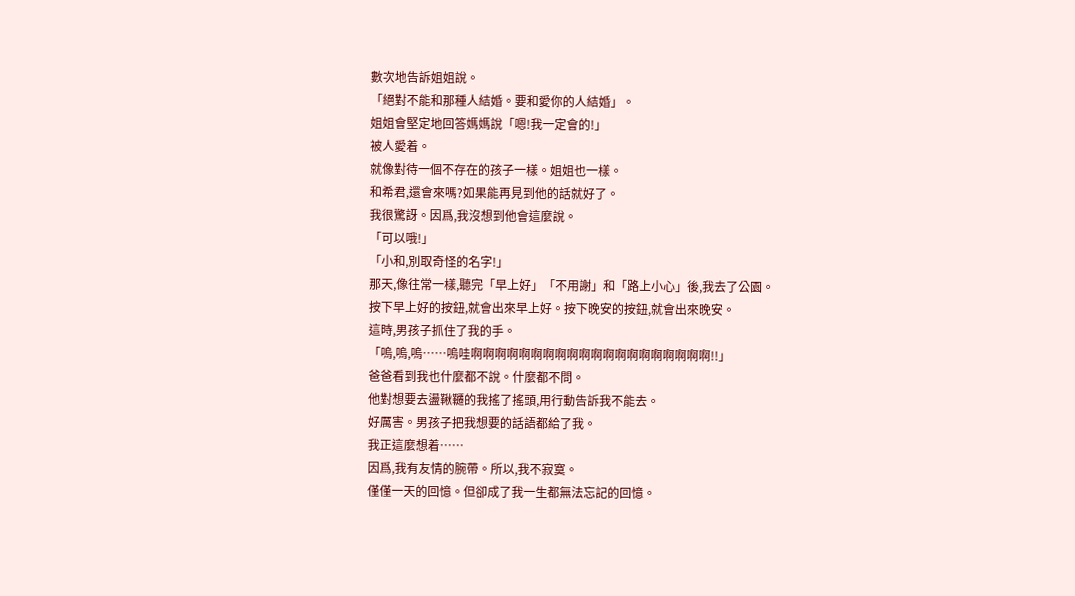數次地告訴姐姐說。
「絕對不能和那種人結婚。要和愛你的人結婚」。
姐姐會堅定地回答媽媽說「嗯!我一定會的!」
被人愛着。
就像對待一個不存在的孩子一樣。姐姐也一樣。
和希君,還會來嗎?如果能再見到他的話就好了。
我很驚訝。因爲,我沒想到他會這麼說。
「可以哦!」
「小和,別取奇怪的名字!」
那天,像往常一樣,聽完「早上好」「不用謝」和「路上小心」後,我去了公園。
按下早上好的按鈕,就會出來早上好。按下晚安的按鈕,就會出來晚安。
這時,男孩子抓住了我的手。
「嗚,嗚,嗚……嗚哇啊啊啊啊啊啊啊啊啊啊啊啊啊啊啊啊啊啊啊啊!!」
爸爸看到我也什麼都不說。什麼都不問。
他對想要去盪鞦韆的我搖了搖頭,用行動告訴我不能去。
好厲害。男孩子把我想要的話語都給了我。
我正這麼想着……
因爲,我有友情的腕帶。所以,我不寂寞。
僅僅一天的回憶。但卻成了我一生都無法忘記的回憶。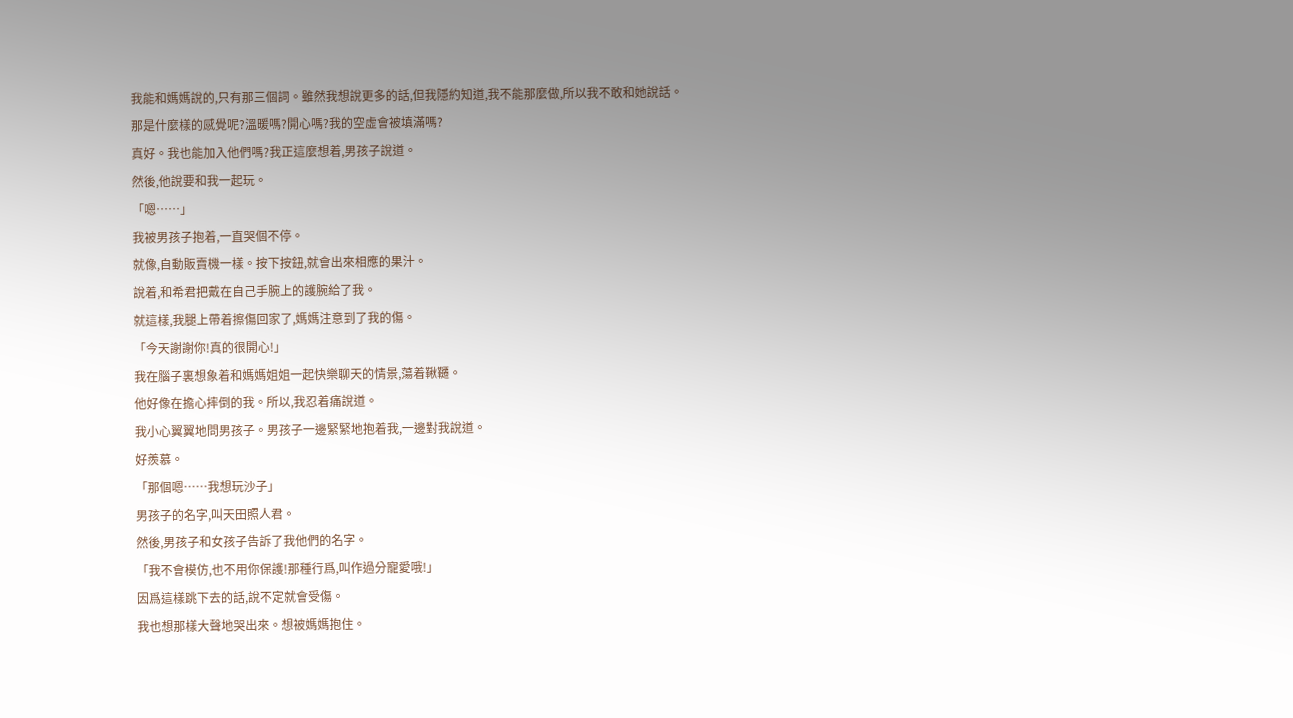我能和媽媽說的,只有那三個詞。雖然我想說更多的話,但我隱約知道,我不能那麼做,所以我不敢和她說話。
那是什麼樣的感覺呢?溫暖嗎?開心嗎?我的空虛會被填滿嗎?
真好。我也能加入他們嗎?我正這麼想着,男孩子說道。
然後,他說要和我一起玩。
「嗯……」
我被男孩子抱着,一直哭個不停。
就像,自動販賣機一樣。按下按鈕,就會出來相應的果汁。
說着,和希君把戴在自己手腕上的護腕給了我。
就這樣,我腿上帶着擦傷回家了,媽媽注意到了我的傷。
「今天謝謝你!真的很開心!」
我在腦子裏想象着和媽媽姐姐一起快樂聊天的情景,蕩着鞦韆。
他好像在擔心摔倒的我。所以,我忍着痛說道。
我小心翼翼地問男孩子。男孩子一邊緊緊地抱着我,一邊對我說道。
好羨慕。
「那個嗯……我想玩沙子」
男孩子的名字,叫天田照人君。
然後,男孩子和女孩子告訴了我他們的名字。
「我不會模仿,也不用你保護!那種行爲,叫作過分寵愛哦!」
因爲這樣跳下去的話,說不定就會受傷。
我也想那樣大聲地哭出來。想被媽媽抱住。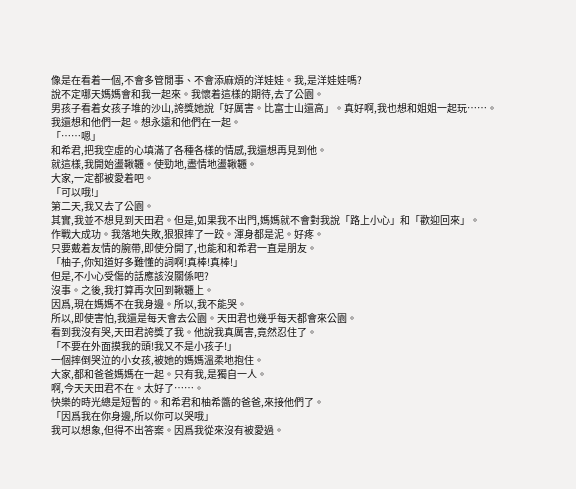像是在看着一個,不會多管閒事、不會添麻煩的洋娃娃。我,是洋娃娃嗎?
說不定哪天媽媽會和我一起來。我懷着這樣的期待,去了公園。
男孩子看着女孩子堆的沙山,誇獎她說「好厲害。比富士山還高」。真好啊,我也想和姐姐一起玩……。
我還想和他們一起。想永遠和他們在一起。
「……嗯」
和希君,把我空虛的心填滿了各種各樣的情感,我還想再見到他。
就這樣,我開始盪鞦韆。使勁地,盡情地盪鞦韆。
大家,一定都被愛着吧。
「可以哦!」
第二天,我又去了公園。
其實,我並不想見到天田君。但是,如果我不出門,媽媽就不會對我說「路上小心」和「歡迎回來」。
作戰大成功。我落地失敗,狠狠摔了一跤。渾身都是泥。好疼。
只要戴着友情的腕帶,即使分開了,也能和和希君一直是朋友。
「柚子,你知道好多難懂的詞啊!真棒!真棒!」
但是,不小心受傷的話應該沒關係吧?
沒事。之後,我打算再次回到鞦韆上。
因爲,現在媽媽不在我身邊。所以,我不能哭。
所以,即使害怕,我還是每天會去公園。天田君也幾乎每天都會來公園。
看到我沒有哭,天田君誇獎了我。他說我真厲害,竟然忍住了。
「不要在外面摸我的頭!我又不是小孩子!」
一個摔倒哭泣的小女孩,被她的媽媽溫柔地抱住。
大家,都和爸爸媽媽在一起。只有我,是獨自一人。
啊,今天天田君不在。太好了……。
快樂的時光總是短暫的。和希君和柚希醬的爸爸,來接他們了。
「因爲我在你身邊,所以你可以哭哦」
我可以想象,但得不出答案。因爲我從來沒有被愛過。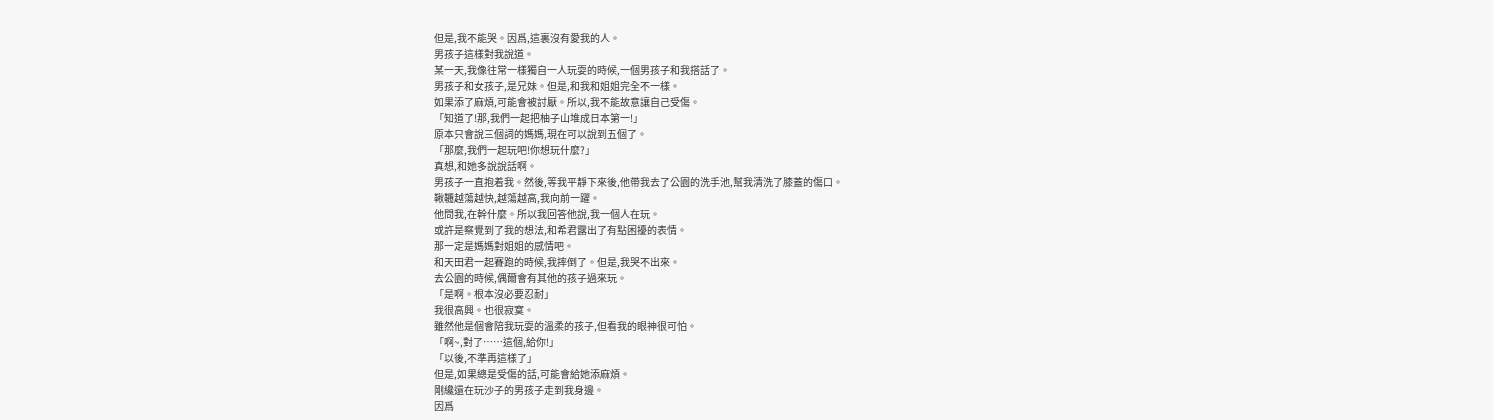但是,我不能哭。因爲,這裏沒有愛我的人。
男孩子這樣對我說道。
某一天,我像往常一樣獨自一人玩耍的時候,一個男孩子和我搭話了。
男孩子和女孩子,是兄妹。但是,和我和姐姐完全不一樣。
如果添了麻煩,可能會被討厭。所以,我不能故意讓自己受傷。
「知道了!那,我們一起把柚子山堆成日本第一!」
原本只會說三個詞的媽媽,現在可以說到五個了。
「那麼,我們一起玩吧!你想玩什麼?」
真想,和她多說說話啊。
男孩子一直抱着我。然後,等我平靜下來後,他帶我去了公園的洗手池,幫我清洗了膝蓋的傷口。
鞦韆越蕩越快,越蕩越高,我向前一躍。
他問我,在幹什麼。所以我回答他說,我一個人在玩。
或許是察覺到了我的想法,和希君露出了有點困擾的表情。
那一定是媽媽對姐姐的感情吧。
和天田君一起賽跑的時候,我摔倒了。但是,我哭不出來。
去公園的時候,偶爾會有其他的孩子過來玩。
「是啊。根本沒必要忍耐」
我很高興。也很寂寞。
雖然他是個會陪我玩耍的溫柔的孩子,但看我的眼神很可怕。
「啊~,對了……這個,給你!」
「以後,不準再這樣了」
但是,如果總是受傷的話,可能會給她添麻煩。
剛纔還在玩沙子的男孩子走到我身邊。
因爲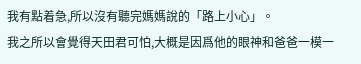我有點着急,所以沒有聽完媽媽說的「路上小心」。
我之所以會覺得天田君可怕,大概是因爲他的眼神和爸爸一模一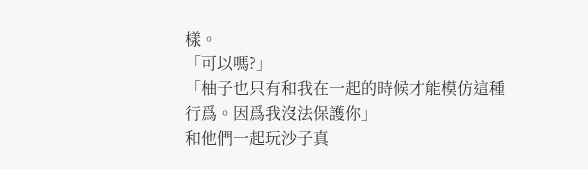樣。
「可以嗎?」
「柚子也只有和我在一起的時候才能模仿這種行爲。因爲我沒法保護你」
和他們一起玩沙子真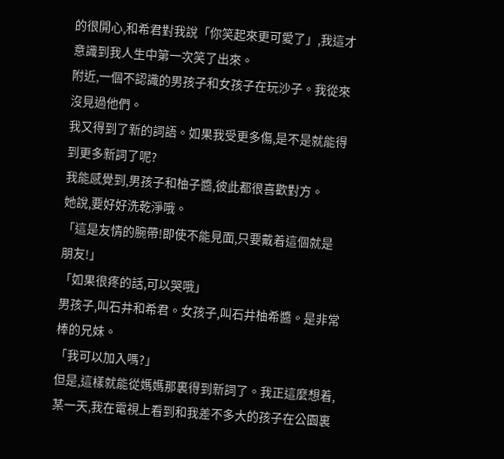的很開心,和希君對我說「你笑起來更可愛了」,我這才意識到我人生中第一次笑了出來。
附近,一個不認識的男孩子和女孩子在玩沙子。我從來沒見過他們。
我又得到了新的詞語。如果我受更多傷,是不是就能得到更多新詞了呢?
我能感覺到,男孩子和柚子醬,彼此都很喜歡對方。
她說,要好好洗乾淨哦。
「這是友情的腕帶!即使不能見面,只要戴着這個就是朋友!」
「如果很疼的話,可以哭哦」
男孩子,叫石井和希君。女孩子,叫石井柚希醬。是非常棒的兄妹。
「我可以加入嗎?」
但是,這樣就能從媽媽那裏得到新詞了。我正這麼想着,
某一天,我在電視上看到和我差不多大的孩子在公園裏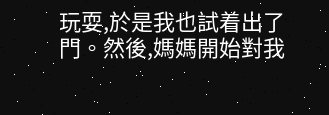玩耍,於是我也試着出了門。然後,媽媽開始對我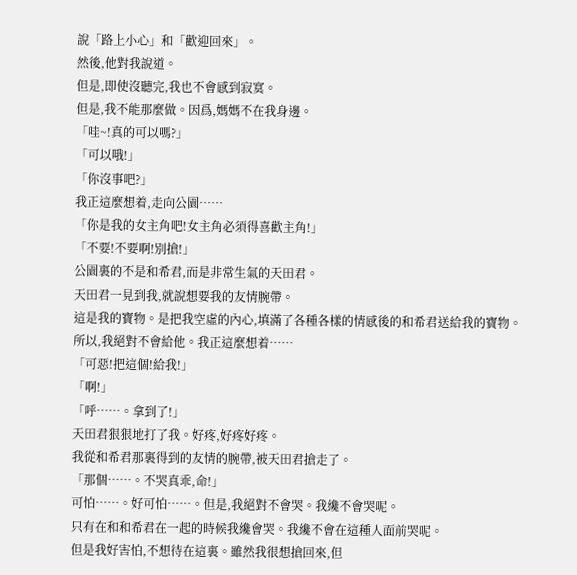說「路上小心」和「歡迎回來」。
然後,他對我說道。
但是,即使沒聽完,我也不會感到寂寞。
但是,我不能那麼做。因爲,媽媽不在我身邊。
「哇~!真的可以嗎?」
「可以哦!」
「你沒事吧?」
我正這麼想着,走向公園……
「你是我的女主角吧!女主角必須得喜歡主角!」
「不要!不要啊!別搶!」
公園裏的不是和希君,而是非常生氣的天田君。
天田君一見到我,就說想要我的友情腕帶。
這是我的寶物。是把我空虛的內心,填滿了各種各樣的情感後的和希君送給我的寶物。
所以,我絕對不會給他。我正這麼想着……
「可惡!把這個!給我!」
「啊!」
「呼……。拿到了!」
天田君狠狠地打了我。好疼,好疼好疼。
我從和希君那裏得到的友情的腕帶,被天田君搶走了。
「那個……。不哭真乖,命!」
可怕……。好可怕……。但是,我絕對不會哭。我纔不會哭呢。
只有在和和希君在一起的時候我纔會哭。我纔不會在這種人面前哭呢。
但是我好害怕,不想待在這裏。雖然我很想搶回來,但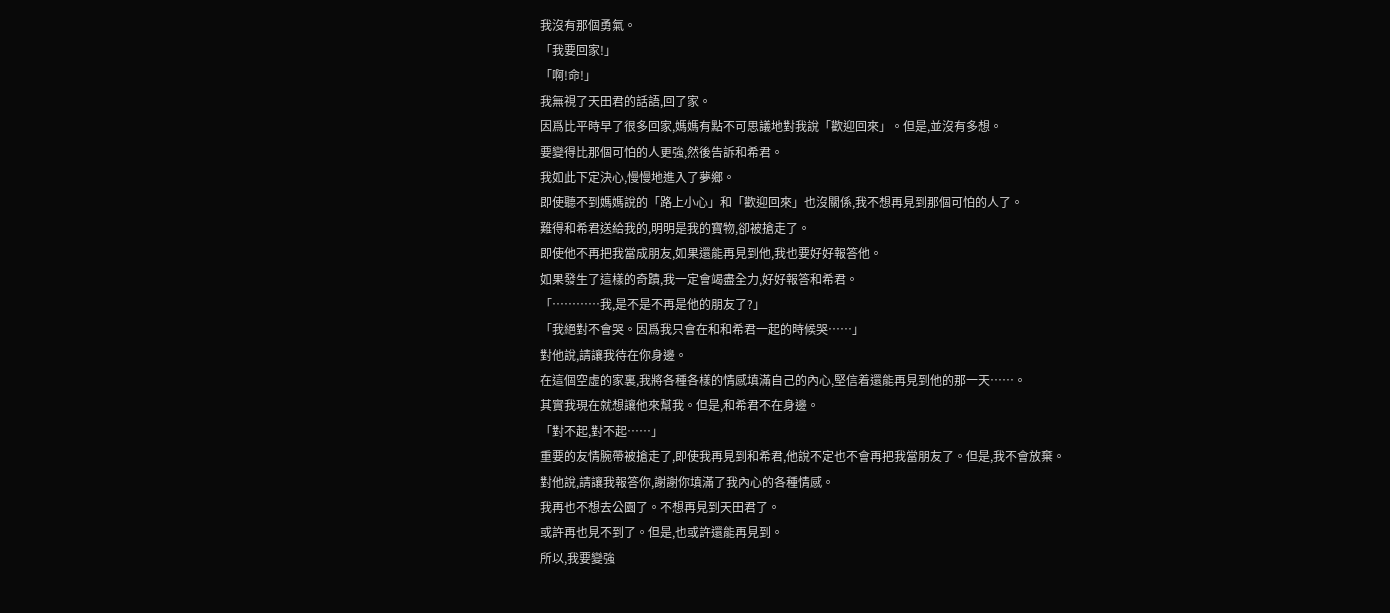我沒有那個勇氣。
「我要回家!」
「啊!命!」
我無視了天田君的話語,回了家。
因爲比平時早了很多回家,媽媽有點不可思議地對我說「歡迎回來」。但是,並沒有多想。
要變得比那個可怕的人更強,然後告訴和希君。
我如此下定決心,慢慢地進入了夢鄉。
即使聽不到媽媽說的「路上小心」和「歡迎回來」也沒關係,我不想再見到那個可怕的人了。
難得和希君送給我的,明明是我的寶物,卻被搶走了。
即使他不再把我當成朋友,如果還能再見到他,我也要好好報答他。
如果發生了這樣的奇蹟,我一定會竭盡全力,好好報答和希君。
「…………我,是不是不再是他的朋友了?」
「我絕對不會哭。因爲我只會在和和希君一起的時候哭……」
對他說,請讓我待在你身邊。
在這個空虛的家裏,我將各種各樣的情感填滿自己的內心,堅信着還能再見到他的那一天……。
其實我現在就想讓他來幫我。但是,和希君不在身邊。
「對不起,對不起……」
重要的友情腕帶被搶走了,即使我再見到和希君,他說不定也不會再把我當朋友了。但是,我不會放棄。
對他說,請讓我報答你,謝謝你填滿了我內心的各種情感。
我再也不想去公園了。不想再見到天田君了。
或許再也見不到了。但是,也或許還能再見到。
所以,我要變強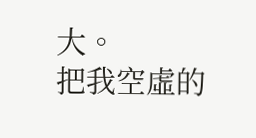大。
把我空虛的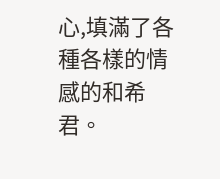心,填滿了各種各樣的情感的和希君。